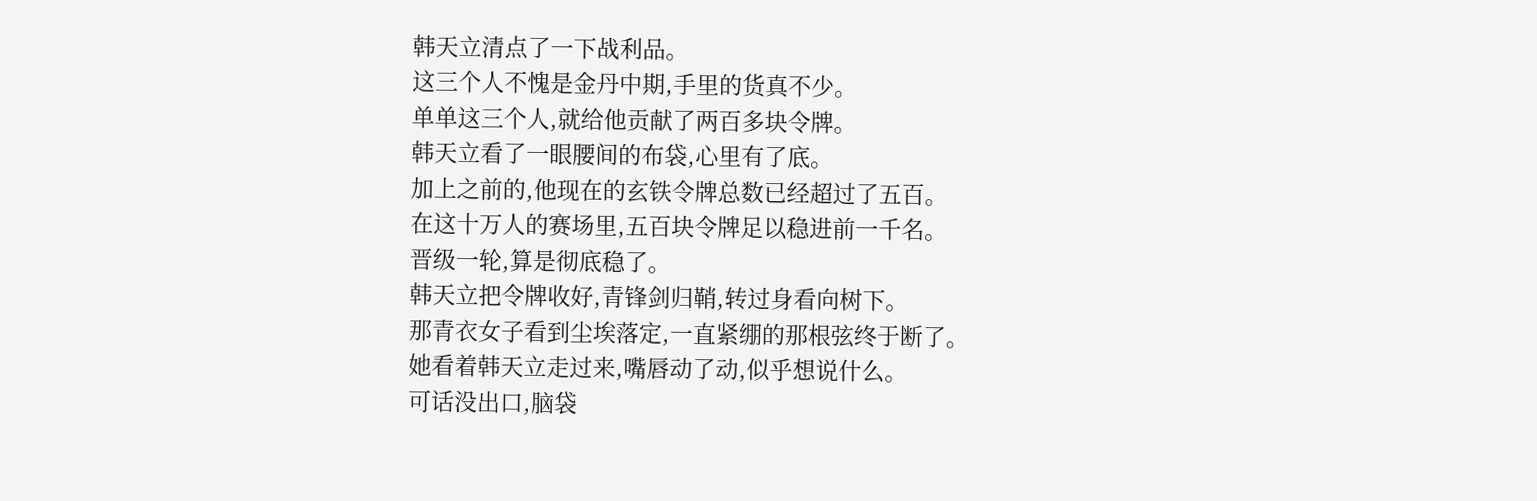韩天立清点了一下战利品。
这三个人不愧是金丹中期,手里的货真不少。
单单这三个人,就给他贡献了两百多块令牌。
韩天立看了一眼腰间的布袋,心里有了底。
加上之前的,他现在的玄铁令牌总数已经超过了五百。
在这十万人的赛场里,五百块令牌足以稳进前一千名。
晋级一轮,算是彻底稳了。
韩天立把令牌收好,青锋剑归鞘,转过身看向树下。
那青衣女子看到尘埃落定,一直紧绷的那根弦终于断了。
她看着韩天立走过来,嘴唇动了动,似乎想说什么。
可话没出口,脑袋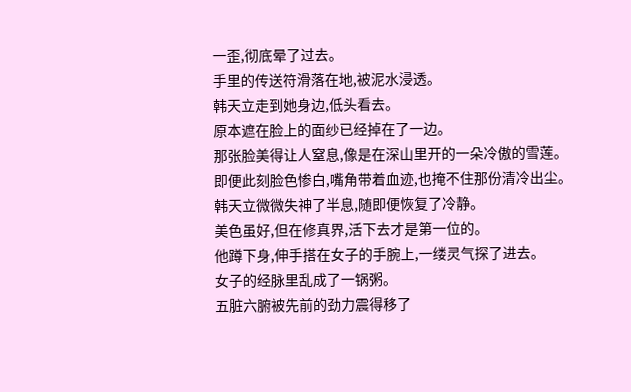一歪,彻底晕了过去。
手里的传送符滑落在地,被泥水浸透。
韩天立走到她身边,低头看去。
原本遮在脸上的面纱已经掉在了一边。
那张脸美得让人窒息,像是在深山里开的一朵冷傲的雪莲。
即便此刻脸色惨白,嘴角带着血迹,也掩不住那份清冷出尘。
韩天立微微失神了半息,随即便恢复了冷静。
美色虽好,但在修真界,活下去才是第一位的。
他蹲下身,伸手搭在女子的手腕上,一缕灵气探了进去。
女子的经脉里乱成了一锅粥。
五脏六腑被先前的劲力震得移了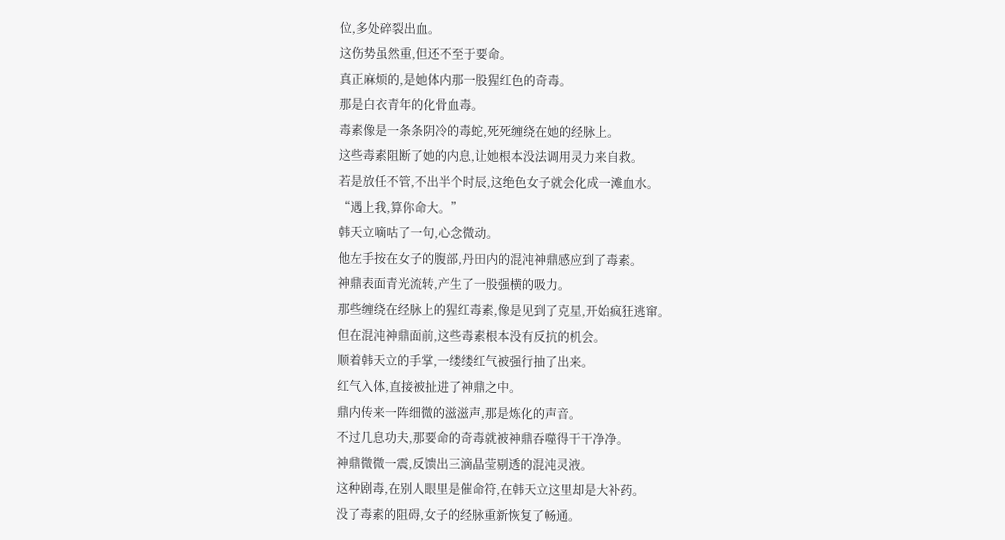位,多处碎裂出血。
这伤势虽然重,但还不至于要命。
真正麻烦的,是她体内那一股猩红色的奇毒。
那是白衣青年的化骨血毒。
毒素像是一条条阴冷的毒蛇,死死缠绕在她的经脉上。
这些毒素阻断了她的内息,让她根本没法调用灵力来自救。
若是放任不管,不出半个时辰,这绝色女子就会化成一滩血水。
“遇上我,算你命大。”
韩天立嘀咕了一句,心念微动。
他左手按在女子的腹部,丹田内的混沌神鼎感应到了毒素。
神鼎表面青光流转,产生了一股强横的吸力。
那些缠绕在经脉上的猩红毒素,像是见到了克星,开始疯狂逃窜。
但在混沌神鼎面前,这些毒素根本没有反抗的机会。
顺着韩天立的手掌,一缕缕红气被强行抽了出来。
红气入体,直接被扯进了神鼎之中。
鼎内传来一阵细微的滋滋声,那是炼化的声音。
不过几息功夫,那要命的奇毒就被神鼎吞噬得干干净净。
神鼎微微一震,反馈出三滴晶莹剔透的混沌灵液。
这种剧毒,在别人眼里是催命符,在韩天立这里却是大补药。
没了毒素的阻碍,女子的经脉重新恢复了畅通。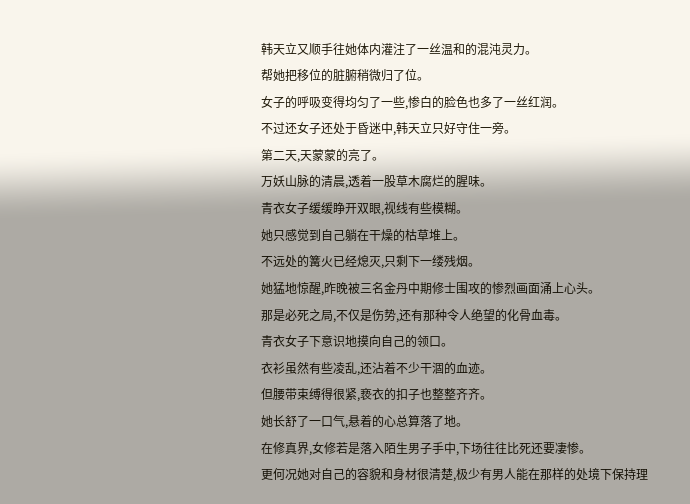韩天立又顺手往她体内灌注了一丝温和的混沌灵力。
帮她把移位的脏腑稍微归了位。
女子的呼吸变得均匀了一些,惨白的脸色也多了一丝红润。
不过还女子还处于昏迷中,韩天立只好守住一旁。
第二天,天蒙蒙的亮了。
万妖山脉的清晨,透着一股草木腐烂的腥味。
青衣女子缓缓睁开双眼,视线有些模糊。
她只感觉到自己躺在干燥的枯草堆上。
不远处的篝火已经熄灭,只剩下一缕残烟。
她猛地惊醒,昨晚被三名金丹中期修士围攻的惨烈画面涌上心头。
那是必死之局,不仅是伤势,还有那种令人绝望的化骨血毒。
青衣女子下意识地摸向自己的领口。
衣衫虽然有些凌乱,还沾着不少干涸的血迹。
但腰带束缚得很紧,亵衣的扣子也整整齐齐。
她长舒了一口气,悬着的心总算落了地。
在修真界,女修若是落入陌生男子手中,下场往往比死还要凄惨。
更何况她对自己的容貌和身材很清楚,极少有男人能在那样的处境下保持理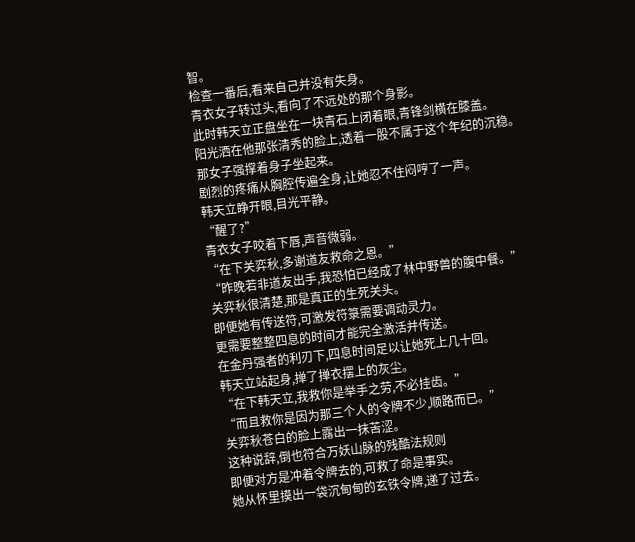智。
检查一番后,看来自己并没有失身。
青衣女子转过头,看向了不远处的那个身影。
此时韩天立正盘坐在一块青石上闭着眼,青锋剑横在膝盖。
阳光洒在他那张清秀的脸上,透着一股不属于这个年纪的沉稳。
那女子强撑着身子坐起来。
剧烈的疼痛从胸腔传遍全身,让她忍不住闷哼了一声。
韩天立睁开眼,目光平静。
“醒了?”
青衣女子咬着下唇,声音微弱。
“在下关弈秋,多谢道友救命之恩。”
“昨晚若非道友出手,我恐怕已经成了林中野兽的腹中餐。”
关弈秋很清楚,那是真正的生死关头。
即便她有传送符,可激发符箓需要调动灵力。
更需要整整四息的时间才能完全激活并传送。
在金丹强者的利刃下,四息时间足以让她死上几十回。
韩天立站起身,掸了掸衣摆上的灰尘。
“在下韩天立,我救你是举手之劳,不必挂齿。”
“而且救你是因为那三个人的令牌不少,顺路而已。”
关弈秋苍白的脸上露出一抹苦涩。
这种说辞,倒也符合万妖山脉的残酷法规则
即便对方是冲着令牌去的,可救了命是事实。
她从怀里摸出一袋沉甸甸的玄铁令牌,递了过去。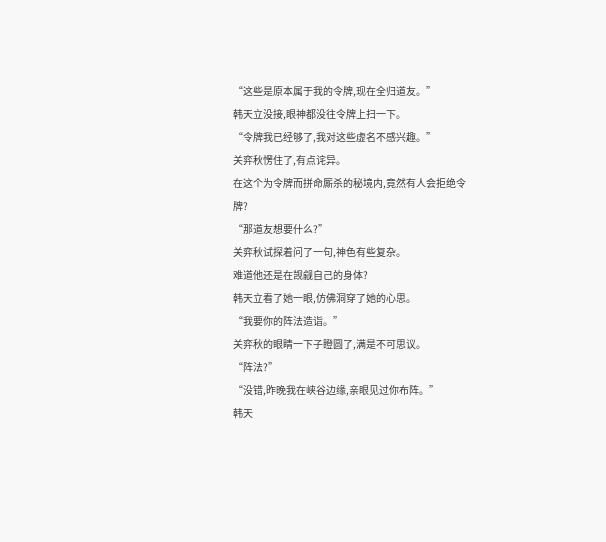“这些是原本属于我的令牌,现在全归道友。”
韩天立没接,眼神都没往令牌上扫一下。
“令牌我已经够了,我对这些虚名不感兴趣。”
关弈秋愣住了,有点诧异。
在这个为令牌而拼命厮杀的秘境内,竟然有人会拒绝令牌?
“那道友想要什么?”
关弈秋试探着问了一句,神色有些复杂。
难道他还是在觊觎自己的身体?
韩天立看了她一眼,仿佛洞穿了她的心思。
“我要你的阵法造诣。”
关弈秋的眼睛一下子瞪圆了,满是不可思议。
“阵法?”
“没错,昨晚我在峡谷边缘,亲眼见过你布阵。”
韩天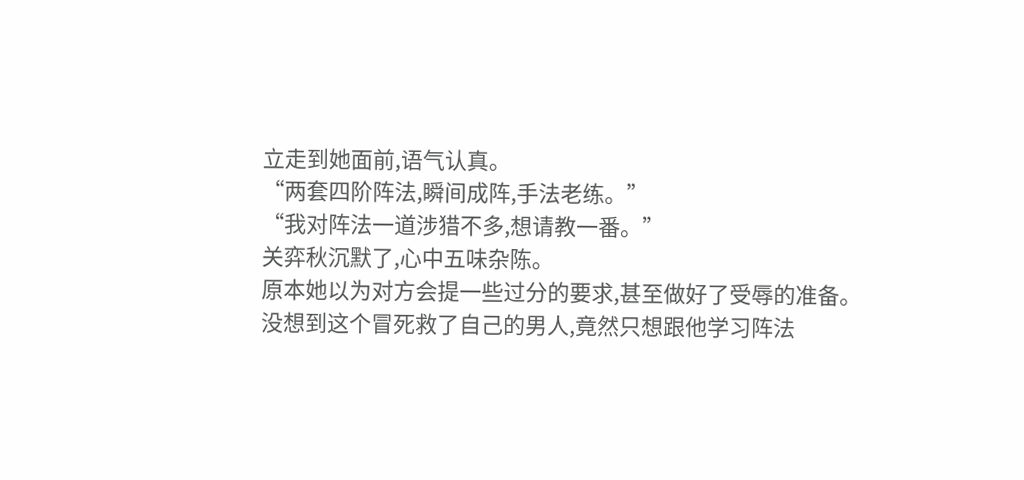立走到她面前,语气认真。
“两套四阶阵法,瞬间成阵,手法老练。”
“我对阵法一道涉猎不多,想请教一番。”
关弈秋沉默了,心中五味杂陈。
原本她以为对方会提一些过分的要求,甚至做好了受辱的准备。
没想到这个冒死救了自己的男人,竟然只想跟他学习阵法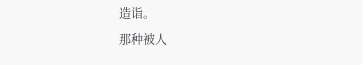造诣。
那种被人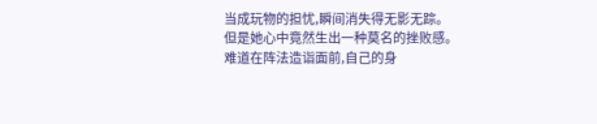当成玩物的担忧,瞬间消失得无影无踪。
但是她心中竟然生出一种莫名的挫败感。
难道在阵法造诣面前,自己的身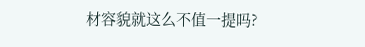材容貌就这么不值一提吗?